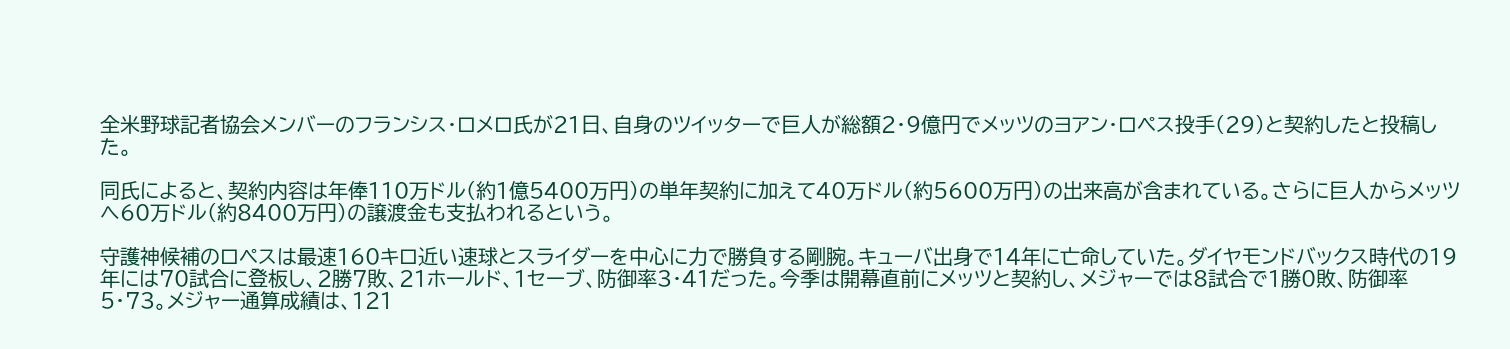全米野球記者協会メンバーのフランシス・ロメロ氏が21日、自身のツイッターで巨人が総額2・9億円でメッツのヨアン・ロペス投手(29)と契約したと投稿した。

同氏によると、契約内容は年俸110万ドル(約1億5400万円)の単年契約に加えて40万ドル(約5600万円)の出来高が含まれている。さらに巨人からメッツへ60万ドル(約8400万円)の譲渡金も支払われるという。

守護神候補のロペスは最速160キロ近い速球とスライダーを中心に力で勝負する剛腕。キューバ出身で14年に亡命していた。ダイヤモンドバックス時代の19年には70試合に登板し、2勝7敗、21ホールド、1セーブ、防御率3・41だった。今季は開幕直前にメッツと契約し、メジャーでは8試合で1勝0敗、防御率5・73。メジャー通算成績は、121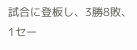試合に登板し、3勝8敗、1セー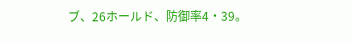ブ、26ホールド、防御率4・39。